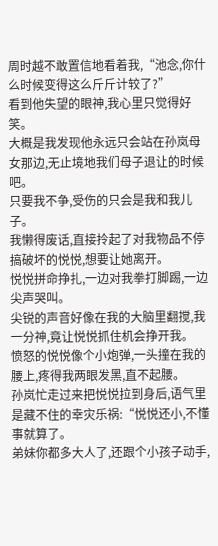周时越不敢置信地看着我,“池念,你什么时候变得这么斤斤计较了?”
看到他失望的眼神,我心里只觉得好笑。
大概是我发现他永远只会站在孙岚母女那边,无止境地我们母子退让的时候吧。
只要我不争,受伤的只会是我和我儿子。
我懒得废话,直接拎起了对我物品不停搞破坏的悦悦,想要让她离开。
悦悦拼命挣扎,一边对我拳打脚踢,一边尖声哭叫。
尖锐的声音好像在我的大脑里翻搅,我一分神,竟让悦悦抓住机会挣开我。
愤怒的悦悦像个小炮弹,一头撞在我的腰上,疼得我两眼发黑,直不起腰。
孙岚忙走过来把悦悦拉到身后,语气里是藏不住的幸灾乐祸:“悦悦还小,不懂事就算了。
弟妹你都多大人了,还跟个小孩子动手,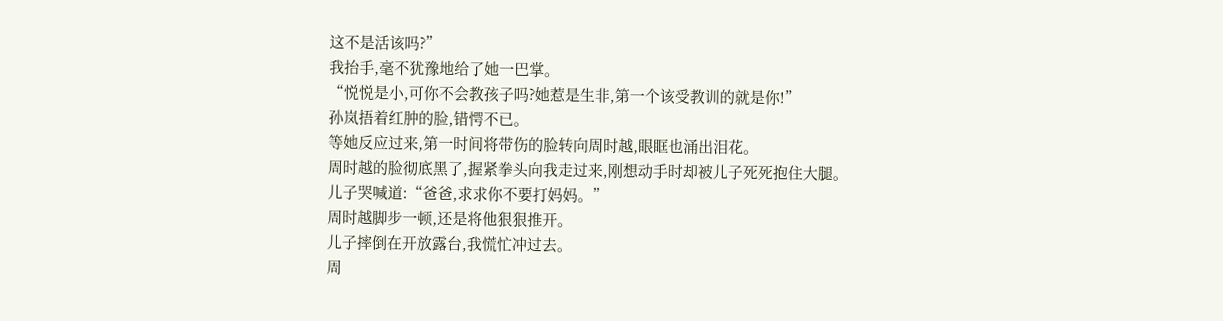这不是活该吗?”
我抬手,毫不犹豫地给了她一巴掌。
“悦悦是小,可你不会教孩子吗?她惹是生非,第一个该受教训的就是你!”
孙岚捂着红肿的脸,错愕不已。
等她反应过来,第一时间将带伤的脸转向周时越,眼眶也涌出泪花。
周时越的脸彻底黑了,握紧拳头向我走过来,刚想动手时却被儿子死死抱住大腿。
儿子哭喊道:“爸爸,求求你不要打妈妈。”
周时越脚步一顿,还是将他狠狠推开。
儿子摔倒在开放露台,我慌忙冲过去。
周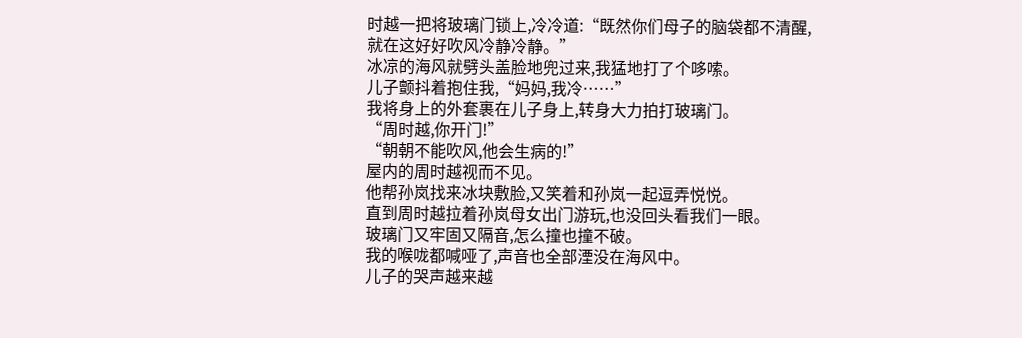时越一把将玻璃门锁上,冷冷道:“既然你们母子的脑袋都不清醒,就在这好好吹风冷静冷静。”
冰凉的海风就劈头盖脸地兜过来,我猛地打了个哆嗦。
儿子颤抖着抱住我,“妈妈,我冷……”
我将身上的外套裹在儿子身上,转身大力拍打玻璃门。
“周时越,你开门!”
“朝朝不能吹风,他会生病的!”
屋内的周时越视而不见。
他帮孙岚找来冰块敷脸,又笑着和孙岚一起逗弄悦悦。
直到周时越拉着孙岚母女出门游玩,也没回头看我们一眼。
玻璃门又牢固又隔音,怎么撞也撞不破。
我的喉咙都喊哑了,声音也全部湮没在海风中。
儿子的哭声越来越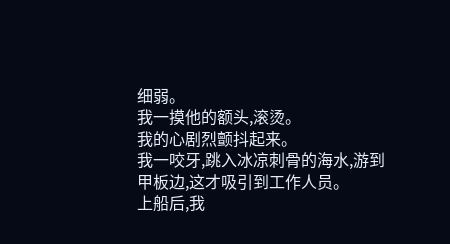细弱。
我一摸他的额头,滚烫。
我的心剧烈颤抖起来。
我一咬牙,跳入冰凉刺骨的海水,游到甲板边,这才吸引到工作人员。
上船后,我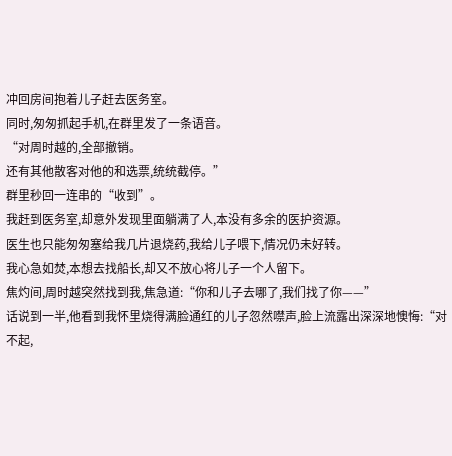冲回房间抱着儿子赶去医务室。
同时,匆匆抓起手机,在群里发了一条语音。
“对周时越的,全部撤销。
还有其他散客对他的和选票,统统截停。”
群里秒回一连串的“收到”。
我赶到医务室,却意外发现里面躺满了人,本没有多余的医护资源。
医生也只能匆匆塞给我几片退烧药,我给儿子喂下,情况仍未好转。
我心急如焚,本想去找船长,却又不放心将儿子一个人留下。
焦灼间,周时越突然找到我,焦急道:“你和儿子去哪了,我们找了你——”
话说到一半,他看到我怀里烧得满脸通红的儿子忽然噤声,脸上流露出深深地懊悔:“对不起,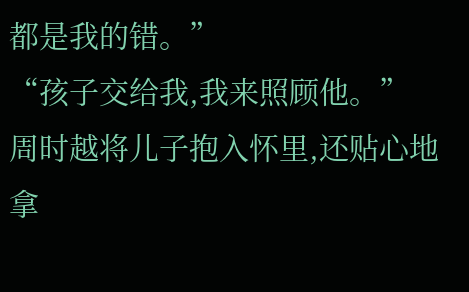都是我的错。”
“孩子交给我,我来照顾他。”
周时越将儿子抱入怀里,还贴心地拿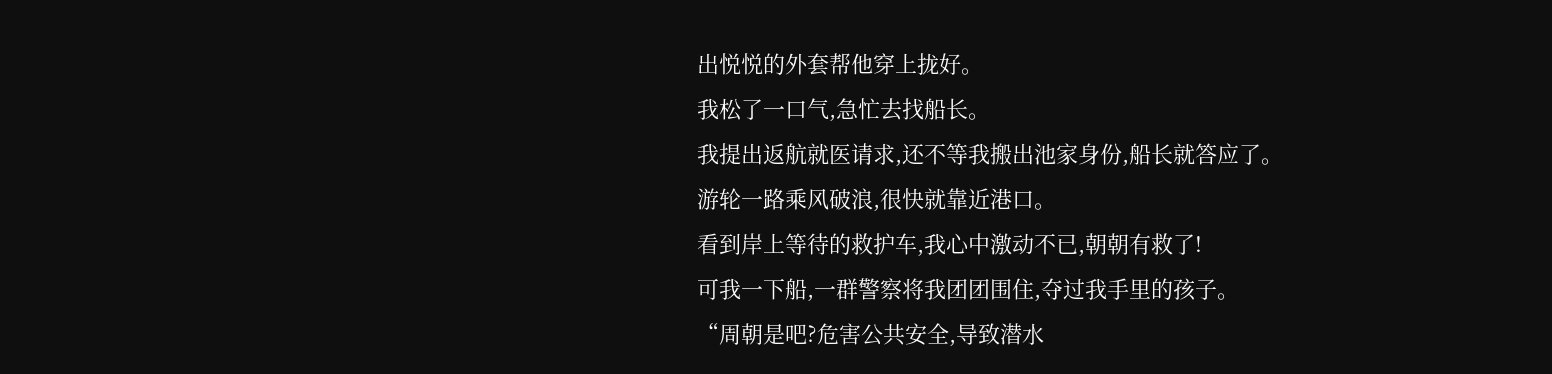出悦悦的外套帮他穿上拢好。
我松了一口气,急忙去找船长。
我提出返航就医请求,还不等我搬出池家身份,船长就答应了。
游轮一路乘风破浪,很快就靠近港口。
看到岸上等待的救护车,我心中激动不已,朝朝有救了!
可我一下船,一群警察将我团团围住,夺过我手里的孩子。
“周朝是吧?危害公共安全,导致潜水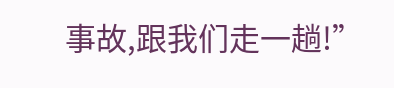事故,跟我们走一趟!”